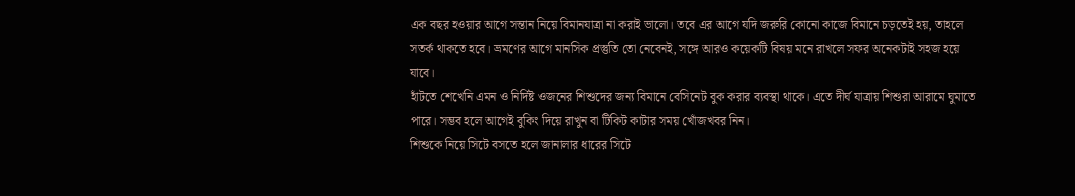এক বছর হওয়ার আগে সন্তান নিয়ে বিমানযাত্রা না করাই ভালো। তবে এর আগে যদি জরুরি কোনো কাজে বিমানে চড়তেই হয়, তাহলে সতর্ক থাকতে হবে। ভ্রমণের আগে মানসিক প্রস্তুতি তো নেবেনই, সঙ্গে আরও কয়েকটি বিষয় মনে রাখলে সফর অনেকটাই সহজ হয়ে যাবে।
হাঁটতে শেখেনি এমন ও নির্দিষ্ট ওজনের শিশুদের জন্য বিমানে বেসিনেট বুক করার ব্যবস্থা থাকে। এতে দীর্ঘ যাত্রায় শিশুরা আরামে ঘুমাতে পারে। সম্ভব হলে আগেই বুকিং দিয়ে রাখুন বা টিকিট কাটার সময় খোঁজখবর নিন।
শিশুকে নিয়ে সিটে বসতে হলে জানালার ধারের সিটে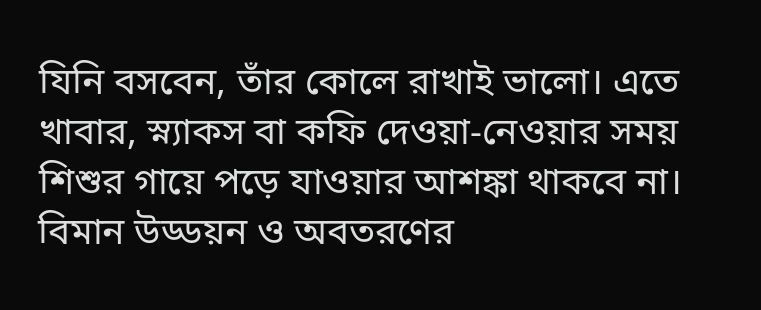যিনি বসবেন, তাঁর কোলে রাখাই ভালো। এতে খাবার, স্ন্যাকস বা কফি দেওয়া-নেওয়ার সময় শিশুর গায়ে পড়ে যাওয়ার আশঙ্কা থাকবে না।
বিমান উড্ডয়ন ও অবতরণের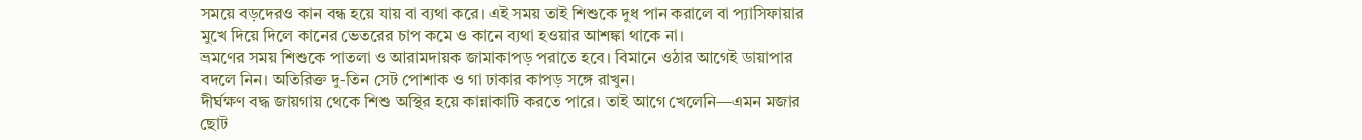সময়ে বড়দেরও কান বন্ধ হয়ে যায় বা ব্যথা করে। এই সময় তাই শিশুকে দুধ পান করালে বা প্যাসিফায়ার মুখে দিয়ে দিলে কানের ভেতরের চাপ কমে ও কানে ব্যথা হওয়ার আশঙ্কা থাকে না।
ভ্রমণের সময় শিশুকে পাতলা ও আরামদায়ক জামাকাপড় পরাতে হবে। বিমানে ওঠার আগেই ডায়াপার বদলে নিন। অতিরিক্ত দু-তিন সেট পোশাক ও গা ঢাকার কাপড় সঙ্গে রাখুন।
দীর্ঘক্ষণ বদ্ধ জায়গায় থেকে শিশু অস্থির হয়ে কান্নাকাটি করতে পারে। তাই আগে খেলেনি—এমন মজার ছোট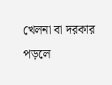খেলনা বা দরকার পড়লে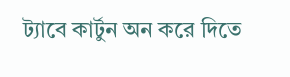ট্যাবে কার্টুন অন করে দিতে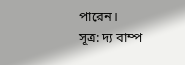পারেন।
সূত্র: দ্য বাম্প